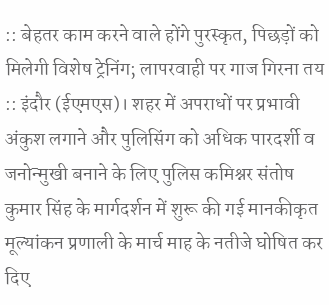:: बेहतर काम करने वाले होंगे पुरस्कृत, पिछड़ों को मिलेगी विशेष ट्रेनिंग; लापरवाही पर गाज गिरना तय :: इंदौर (ईएमएस)। शहर में अपराधों पर प्रभावी अंकुश लगाने और पुलिसिंग को अधिक पारदर्शी व जनोन्मुखी बनाने के लिए पुलिस कमिश्नर संतोष कुमार सिंह के मार्गदर्शन में शुरू की गई मानकीकृत मूल्यांकन प्रणाली के मार्च माह के नतीजे घोषित कर दिए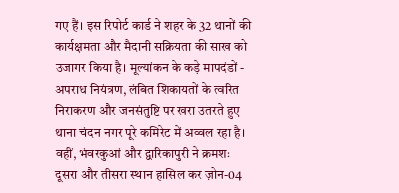गए हैं। इस रिपोर्ट कार्ड ने शहर के 32 थानों की कार्यक्षमता और मैदानी सक्रियता की साख को उजागर किया है। मूल्यांकन के कड़े मापदंडों - अपराध नियंत्रण, लंबित शिकायतों के त्वरित निराकरण और जनसंतुष्टि पर खरा उतरते हुए थाना चंदन नगर पूरे कमिरेट में अव्वल रहा है। वहीं, भंवरकुआं और द्वारिकापुरी ने क्रमशः दूसरा और तीसरा स्थान हासिल कर ज़ोन-04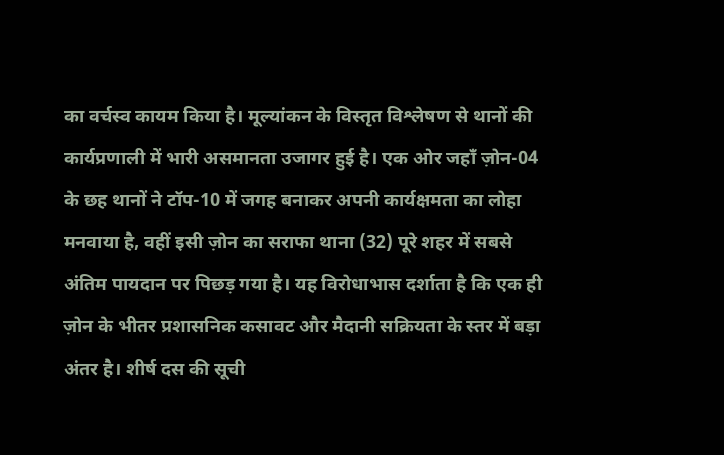का वर्चस्व कायम किया है। मूल्यांकन के विस्तृत विश्लेषण से थानों की कार्यप्रणाली में भारी असमानता उजागर हुई है। एक ओर जहाँ ज़ोन-04 के छह थानों ने टॉप-10 में जगह बनाकर अपनी कार्यक्षमता का लोहा मनवाया है, वहीं इसी ज़ोन का सराफा थाना (32) पूरे शहर में सबसे अंतिम पायदान पर पिछड़ गया है। यह विरोधाभास दर्शाता है कि एक ही ज़ोन के भीतर प्रशासनिक कसावट और मैदानी सक्रियता के स्तर में बड़ा अंतर है। शीर्ष दस की सूची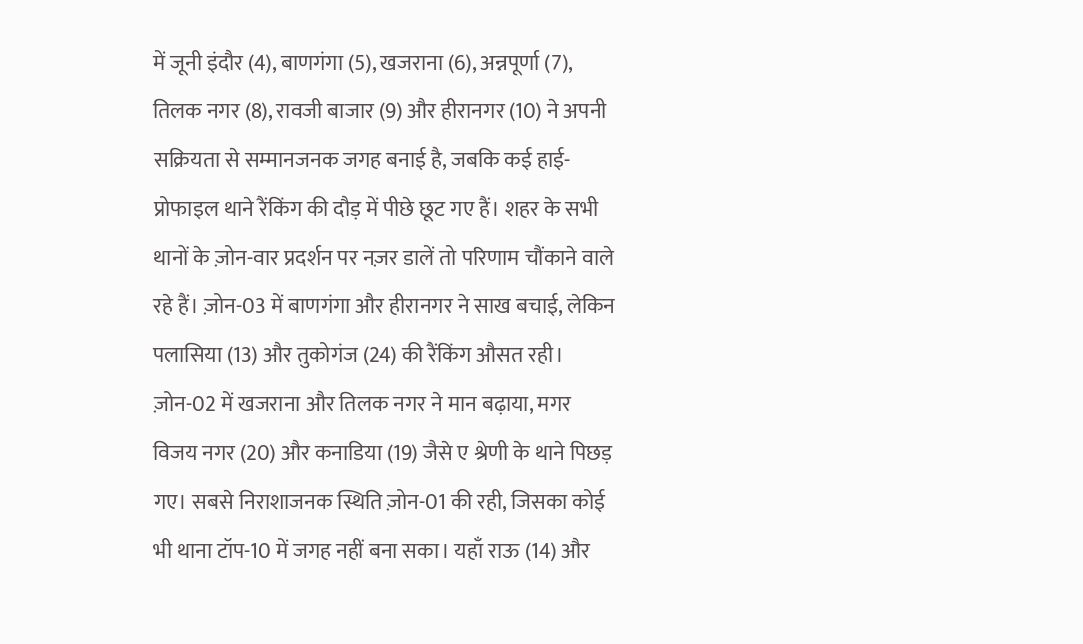में जूनी इंदौर (4), बाणगंगा (5), खजराना (6), अन्नपूर्णा (7), तिलक नगर (8), रावजी बाजार (9) और हीरानगर (10) ने अपनी सक्रियता से सम्मानजनक जगह बनाई है, जबकि कई हाई-प्रोफाइल थाने रैंकिंग की दौड़ में पीछे छूट गए हैं। शहर के सभी थानों के ज़ोन-वार प्रदर्शन पर नज़र डालें तो परिणाम चौंकाने वाले रहे हैं। ज़ोन-03 में बाणगंगा और हीरानगर ने साख बचाई, लेकिन पलासिया (13) और तुकोगंज (24) की रैंकिंग औसत रही। ज़ोन-02 में खजराना और तिलक नगर ने मान बढ़ाया, मगर विजय नगर (20) और कनाडिया (19) जैसे ए श्रेणी के थाने पिछड़ गए। सबसे निराशाजनक स्थिति ज़ोन-01 की रही, जिसका कोई भी थाना टॉप-10 में जगह नहीं बना सका। यहाँ राऊ (14) और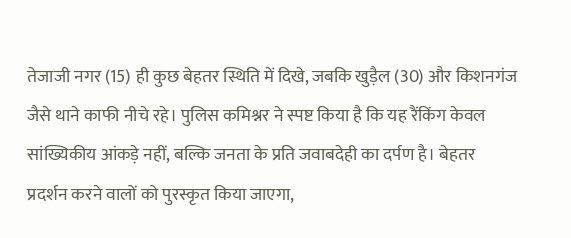तेजाजी नगर (15) ही कुछ बेहतर स्थिति में दिखे, जबकि खुड़ैल (30) और किशनगंज जैसे थाने काफी नीचे रहे। पुलिस कमिश्नर ने स्पष्ट किया है कि यह रैंकिंग केवल सांख्यिकीय आंकड़े नहीं, बल्कि जनता के प्रति जवाबदेही का दर्पण है। बेहतर प्रदर्शन करने वालों को पुरस्कृत किया जाएगा,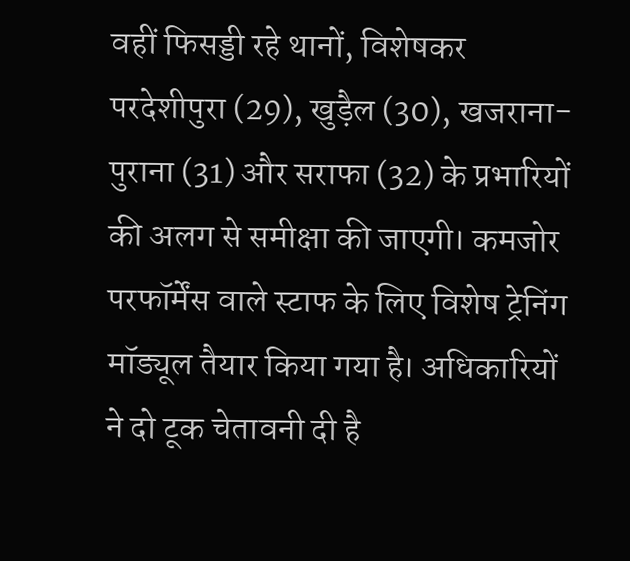वहीं फिसड्डी रहे थानों, विशेषकर परदेशीपुरा (29), खुड़ैल (30), खजराना-पुराना (31) और सराफा (32) के प्रभारियों की अलग से समीक्षा की जाएगी। कमजोर परफॉर्मेंस वाले स्टाफ के लिए विशेष ट्रेनिंग मॉड्यूल तैयार किया गया है। अधिकारियों ने दो टूक चेतावनी दी है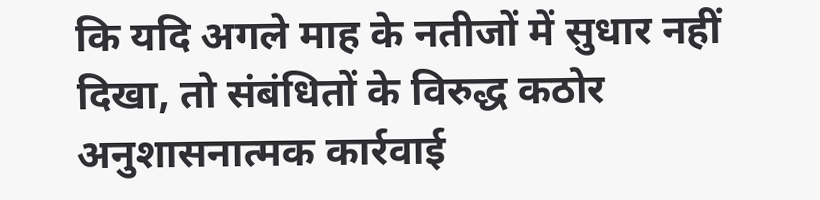कि यदि अगले माह के नतीजों में सुधार नहीं दिखा, तो संबंधितों के विरुद्ध कठोर अनुशासनात्मक कार्रवाई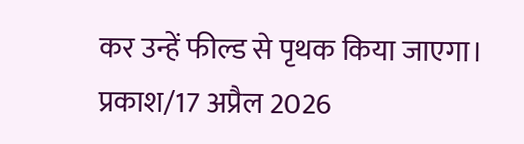कर उन्हें फील्ड से पृथक किया जाएगा। प्रकाश/17 अप्रैल 2026